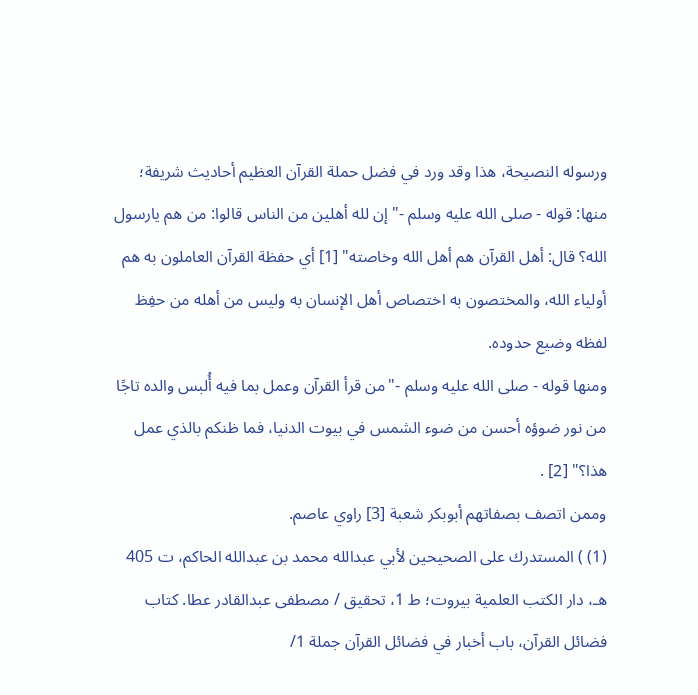ورسوله النصيحة، هذا وقد ورد في فضل حملة القرآن العظيم أحاديث شريفة؛ منها: قوله - صلى الله عليه وسلم -"إن لله أهلين من الناس قالوا: من هم يارسول الله؟ قال: أهل القرآن هم أهل الله وخاصته" [1] أي حفظة القرآن العاملون به هم أولياء الله، والمختصون به اختصاص أهل الإنسان به وليس من أهله من حفِظ لفظه وضيع حدوده.
ومنها قوله - صلى الله عليه وسلم -"من قرأ القرآن وعمل بما فيه أُلبس والده تاجًا من نور ضوؤه أحسن من ضوء الشمس في بيوت الدنيا، فما ظنكم بالذي عمل هذا؟" [2] .
وممن اتصف بصفاتهم أبوبكر شعبة [3] راوي عاصم.
(1) ) المستدرك على الصحيحين لأبي عبدالله محمد بن عبدالله الحاكم، ت 405 هـ، دار الكتب العلمية بيروت؛ ط 1، تحقيق / مصطفى عبدالقادر عطا. كتاب فضائل القرآن، باب أخبار في فضائل القرآن جملة 1/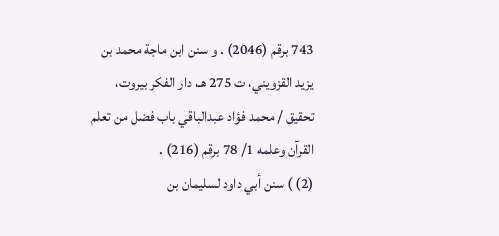743 برقم (2046) . و سنن ابن ماجة محمد بن يزيد القزويني، ت 275 هـ، دار الفكر بيروت، تحقيق / محمد فؤاد عبدالباقي باب فضل من تعلم القرآن وعلمه 1/ 78 برقم (216) .
(2) ) سنن أبي داود لسليمان بن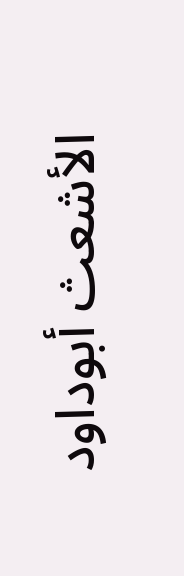الأشعث أبوداود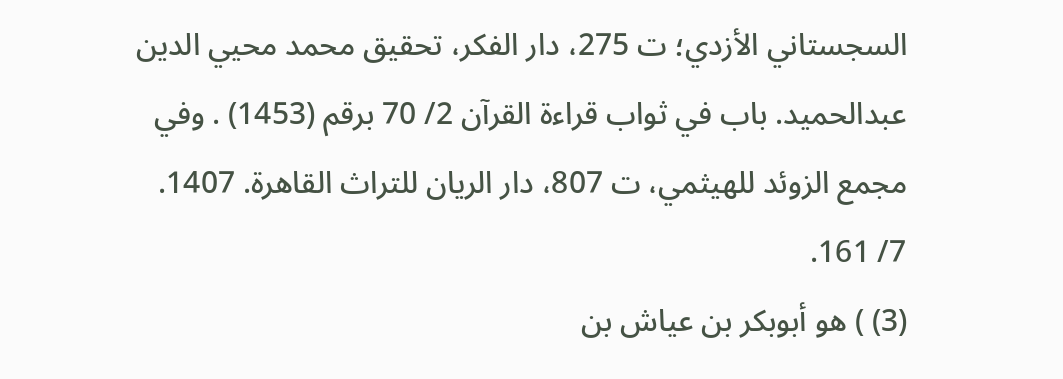السجستاني الأزدي؛ ت 275، دار الفكر، تحقيق محمد محيي الدين عبدالحميد. باب في ثواب قراءة القرآن 2/ 70 برقم (1453) . وفي مجمع الزوئد للهيثمي، ت 807، دار الريان للتراث القاهرة. 1407. 7/ 161.
(3) ) هو أبوبكر بن عياش بن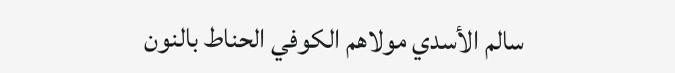سالم الأسدي مولاهم الكوفي الحناط بالنون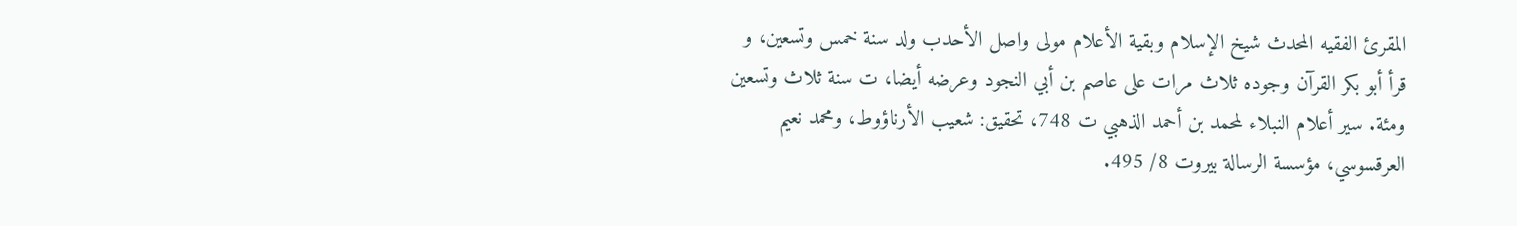المقرئ الفقيه المحدث شيخ الإسلام وبقية الأعلام مولى واصل الأحدب ولد سنة خمس وتسعين، و قرأ أبو بكر القرآن وجوده ثلاث مرات على عاصم بن أبي النجود وعرضه أيضا، ت سنة ثلاث وتسعين ومئة. سير أعلام النبلاء لمحمد بن أحمد الذهبي ت 748، تحقيق: شعيب الأرناؤوط، ومحمد نعيم العرقسوسي، مؤسسة الرسالة بيروت 8/ 495.